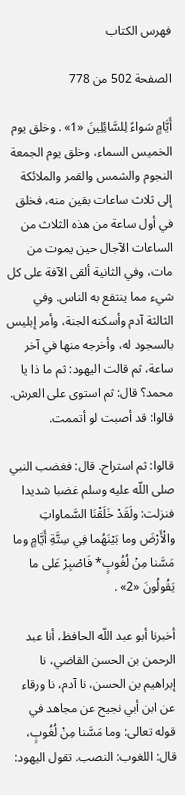فهرس الكتاب

الصفحة 502 من 778

أَيَّامٍ سَواءً لِلسَّائِلِينَ «1» . وخلق يوم الخميس السماء، وخلق يوم الجمعة النجوم والشمس والقمر والملائكة إلى ثلاث ساعات بقين منه، فخلق في أول ساعة من هذه الثلاث من الساعات الآجال حين يموت من مات، وفي الثانية ألقى الآفة على كل شيء مما ينتفع به الناس. وفي الثالثة آدم وأسكنه الجنة، وأمر إبليس بالسجود له، وأخرجه منها في آخر ساعة، ثم قالت اليهود: ثم ما ذا يا محمد؟ قال: ثم استوى على العرش. قالوا: قد أصبت لو أتممت.

قالوا: ثم استراح. قال: فغضب النبي صلى اللّه عليه وسلم غضبا شديدا فنزلت: ولَقَدْ خَلَقْنَا السَّماواتِ والْأَرْضَ وما بَيْنَهُما فِي سِتَّةِ أَيَّامٍ وما مَسَّنا مِنْ لُغُوبٍ* فَاصْبِرْ عَلى ما يَقُولُونَ «2» .

أخبرنا أبو عبد اللّه الحافظ، أنا عبد الرحمن بن الحسن القاضي، نا إبراهيم بن الحسن، نا آدم، نا ورقاء عن ابن أبي نجيح عن مجاهد في قوله تعالى: وما مَسَّنا مِنْ لُغُوبٍ، قال: اللغوب: النصب. تقول اليهود: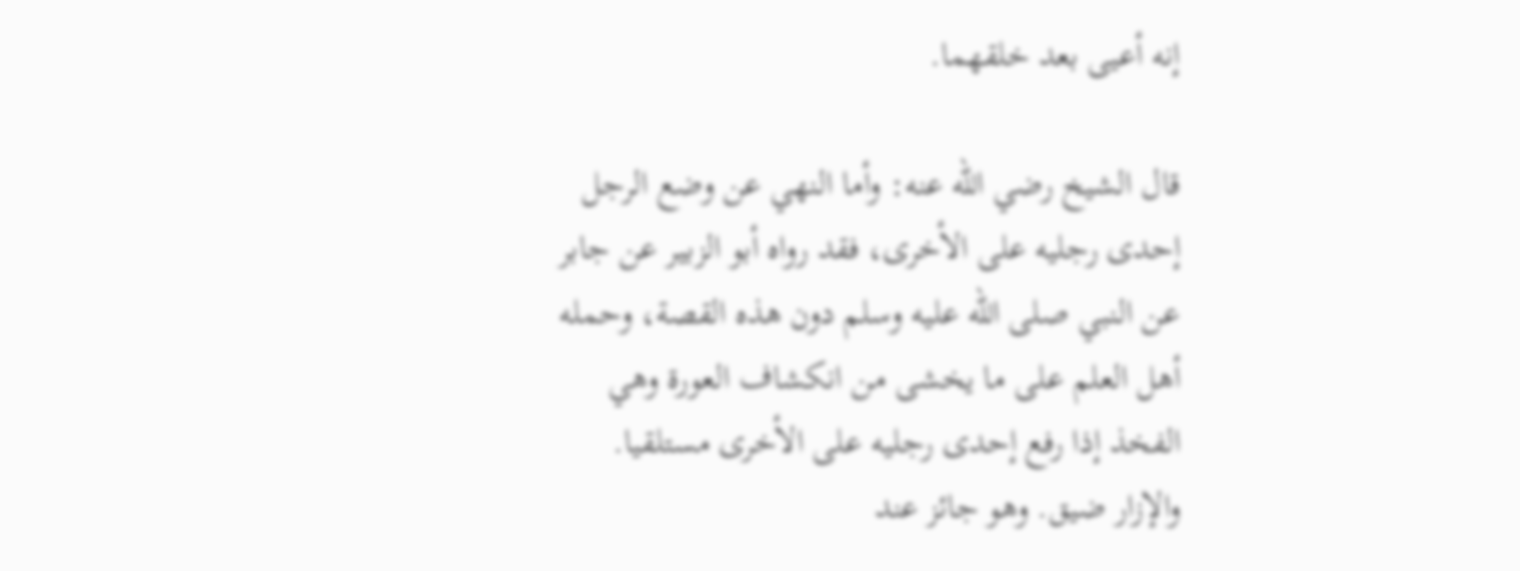إنه أعيى بعد خلقهما.

قال الشيخ رضي اللّه عنه: وأما النهي عن وضع الرجل إحدى رجليه على الأخرى، فقد رواه أبو الزبير عن جابر عن النبي صلى اللّه عليه وسلم دون هذه القصة، وحمله أهل العلم على ما يخشى من انكشاف العورة وهي الفخذ إذا رفع إحدى رجليه على الأخرى مستلقيا. والإزار ضيق. وهو جائز عند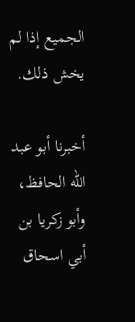الجميع إذا لم يخش ذلك.

أخبرنا أبو عبد اللّه الحافظ، وأبو زكريا بن أبي اسحاق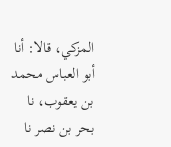المزكي، قالا: أنا أبو العباس محمد بن يعقوب، نا بحر بن نصر نا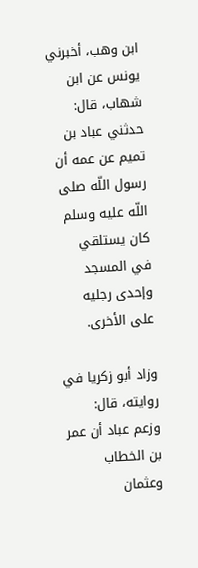ابن وهب، أخبرني يونس عن ابن شهاب، قال: حدثني عباد بن تميم عن عمه أن رسول اللّه صلى اللّه عليه وسلم كان يستلقي في المسجد وإحدى رجليه على الأخرى.

وزاد أبو زكريا في روايته، قال: وزعم عباد أن عمر بن الخطاب وعثمان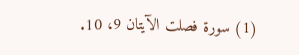(1) سورة فصلت الآيتان 9، 10.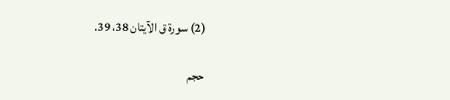(2) سورة ق الآيتان 38، 39.

حجم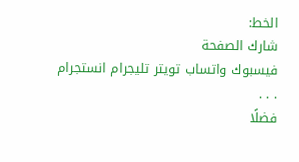الخط:
شارك الصفحة
فيسبوك واتساب تويتر تليجرام انستجرام
. . .
فضلًا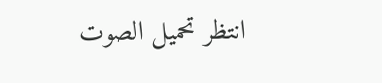انتظر تحميل الصوت